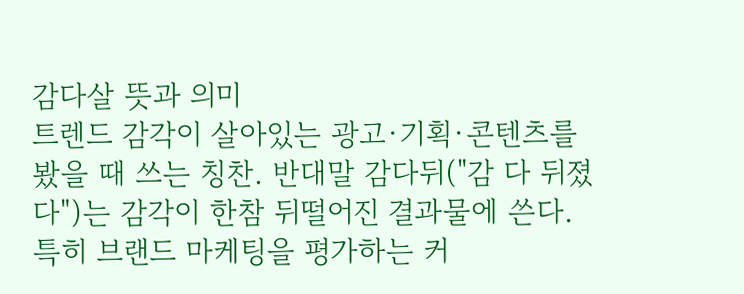감다살 뜻과 의미
트렌드 감각이 살아있는 광고·기획·콘텐츠를 봤을 때 쓰는 칭찬. 반대말 감다뒤("감 다 뒤졌다")는 감각이 한참 뒤떨어진 결과물에 쓴다. 특히 브랜드 마케팅을 평가하는 커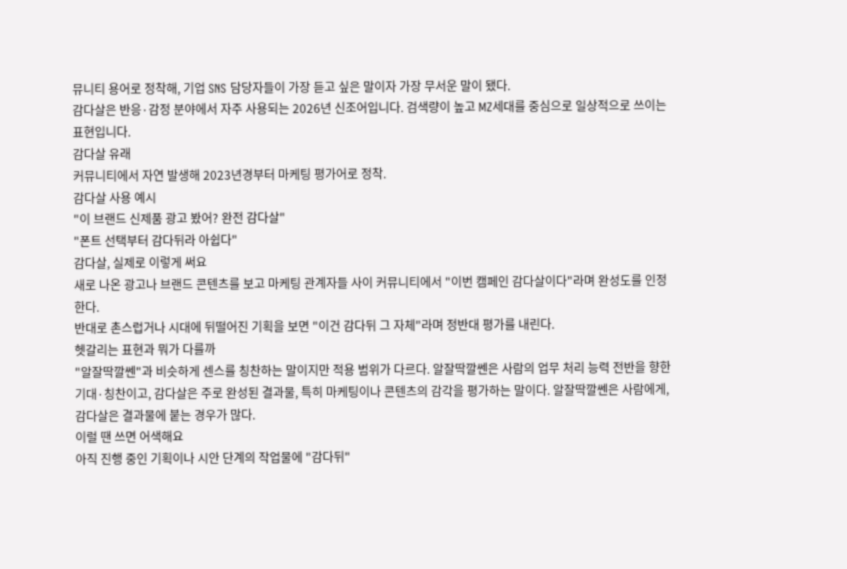뮤니티 용어로 정착해, 기업 SNS 담당자들이 가장 듣고 싶은 말이자 가장 무서운 말이 됐다.
감다살은 반응·감정 분야에서 자주 사용되는 2026년 신조어입니다. 검색량이 높고 MZ세대를 중심으로 일상적으로 쓰이는 표현입니다.
감다살 유래
커뮤니티에서 자연 발생해 2023년경부터 마케팅 평가어로 정착.
감다살 사용 예시
"이 브랜드 신제품 광고 봤어? 완전 감다살"
"폰트 선택부터 감다뒤라 아쉽다"
감다살, 실제로 이렇게 써요
새로 나온 광고나 브랜드 콘텐츠를 보고 마케팅 관계자들 사이 커뮤니티에서 "이번 캠페인 감다살이다"라며 완성도를 인정한다.
반대로 촌스럽거나 시대에 뒤떨어진 기획을 보면 "이건 감다뒤 그 자체"라며 정반대 평가를 내린다.
헷갈리는 표현과 뭐가 다를까
"알잘딱깔쎈"과 비슷하게 센스를 칭찬하는 말이지만 적용 범위가 다르다. 알잘딱깔쎈은 사람의 업무 처리 능력 전반을 향한 기대·칭찬이고, 감다살은 주로 완성된 결과물, 특히 마케팅이나 콘텐츠의 감각을 평가하는 말이다. 알잘딱깔쎈은 사람에게, 감다살은 결과물에 붙는 경우가 많다.
이럴 땐 쓰면 어색해요
아직 진행 중인 기획이나 시안 단계의 작업물에 "감다뒤"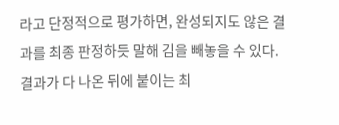라고 단정적으로 평가하면, 완성되지도 않은 결과를 최종 판정하듯 말해 김을 빼놓을 수 있다. 결과가 다 나온 뒤에 붙이는 최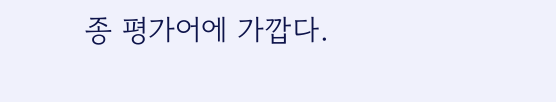종 평가어에 가깝다.